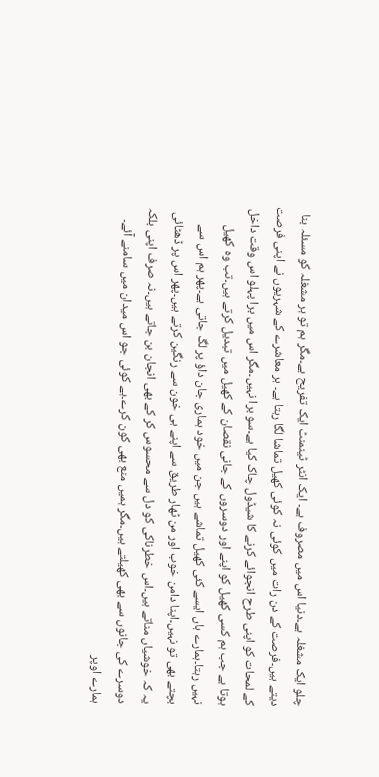چلو ایک مشغلہ ہے۔دنیا اس میں مصروف ہے۔ ایک انٹر ٹینمنٹ ایک تفریح ہے۔مگر ہم تو ہر مشغلہ کو مسئلہ بنا دیتے ہیں۔فرصت کے دن رات میں کوئی نہ کوئی کھیل تماشا لگا رہتا ہے۔ ہر معاشرے کے شہریوں نے اپنی فرصت کے لمحات کو اپنی طرح انجوائے کرنے کا شیڈول چاک کیا ہے۔سو برا نہیں۔مگر اس میں برا پہلو اس وقت داخل ہوتا ہے جب ہم کسی کھیل کو اپنے اور دوسروں کے جانی نقصان کے کھیل میں تبدیل کرتے ہیں۔تب وہ کھیل نہیں رہتا۔ہمارے ہاں ایسے کئی کھیل تماشے ہیں جن میں خود ہماری جان داؤ پر لگ جاتی ہے۔پھر ہم اس سے بچتے بھی تو نہیں۔اپنا دامن خوب اور من ٹھار طریق سے اپنے ہی خون سے رنگین کرتے ہیں۔پھر اس پر ڈھٹائی یہ کہ خوشیاں مناتے ہیں۔اس خطرناکی کو دل سے محسوس کر کے بھی انجان بن جاتے ہیں۔نہ صرف اپنی بلکہ دوسرے کی جانوں سے بھی کھیلتے ہیں۔مگر ہمیں منع بھی کون کرے۔ہے کوئی جو اس میدان میں سامنے آئے۔ ہمارے اوپر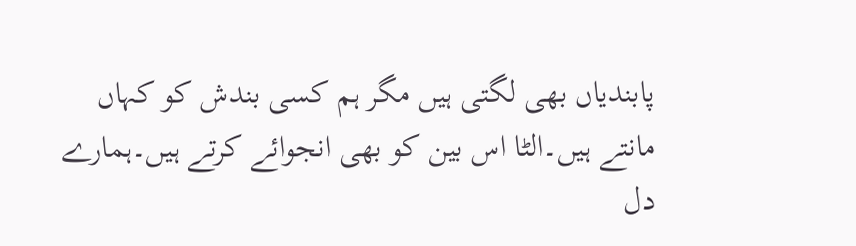پابندیاں بھی لگتی ہیں مگر ہم کسی بندش کو کہاں مانتے ہیں۔الٹا اس بین کو بھی انجوائے کرتے ہیں۔ہمارے دل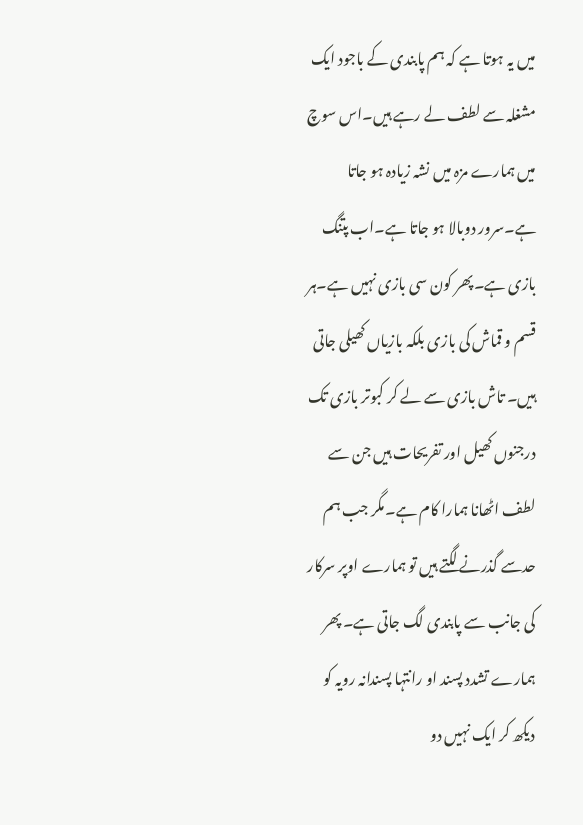میں یہ ہوتا ہے کہ ہم پابندی کے باجود ایک مشغلہ سے لطف لے رہے ہیں۔اس سوچ میں ہمارے مزہ میں نشہ زیادہ ہو جاتا ہے۔سرور دوبالا ہو جاتا ہے۔اب پتنگ بازی ہے۔پھر کون سی بازی نہیں ہے۔ہر قسم و قماش کی بازی بلکہ بازیاں کھیلی جاتی ہیں۔ تاش بازی سے لے کر کبوتر بازی تک درجنوں کھیل اور تفریحات ہیں جن سے لطف اٹھانا ہمارا کام ہے۔مگر جب ہم حدسے گذرنے لگتے ہیں تو ہمارے اوپر سرکار کی جانب سے پابندی لگ جاتی ہے۔ پھر ہمارے تشدد پسند او رانتہا پسندانہ رویہ کو دیکھ کر ایک نہیں دو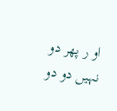او ر پھر دو نہیں دو دو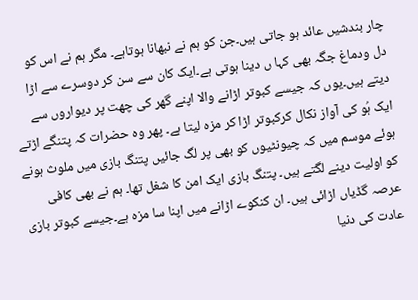چار بندشیں عائد ہو جاتی ہیں۔جن کو ہم نے نبھانا ہوتاہے۔ مگر ہم نے اس کو دل ودماغ جگہ بھی کہا ں دینا ہوتی ہے۔ایک کان سے سن کر دوسرے سے اڑا دیتے ہیں۔یوں کہ جیسے کبوتر اڑانے والا اپنے گھر کی چھت پر دیواروں سے ایک ہُو کی آواز نکال کرکبوتر اڑا کر مزہ لیتا ہے۔ پھر وہ حضرات کہ پتنگے اڑتے ہوئے موسم میں کہ چیونٹیوں کو بھی پر لگ جائیں پتنگ بازی میں ملوث ہونے کو اولیت دینے لگتے ہیں۔ پتنگ بازی ایک امن کا شغل تھا۔ ہم نے بھی کافی عرصہ گڈیاں اڑائی ہیں۔ ان کنکوے اڑانے میں اپنا سا مزہ ہے۔جیسے کبوتر بازی عادت کی دنیا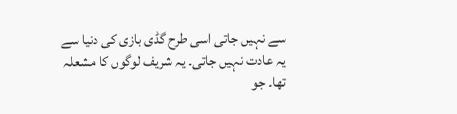سے نہیں جاتی اسی طرح گڈی بازی کی دنیا سے یہ عادت نہیں جاتی۔ یہ شریف لوگوں کا مشعلہ تھا۔ جو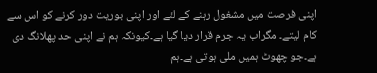اپنی فرصت میں مشغول رہنے کے لئے اور اپنی بوریت دور کرنے کو اس سے کام لیتے۔ مگراب یہ جرم قرار دیا گیا ہے۔کیونکہ ہم نے اپنی حد پھلانگ دی ہے۔جو چھوٹ ہمیں ملی ہوتی ہے۔ہم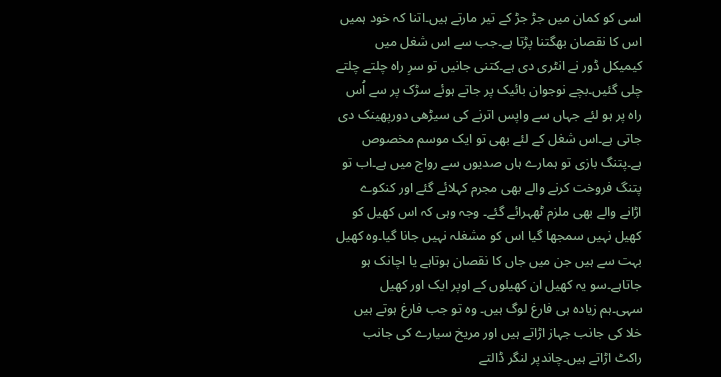اسی کو کمان میں جڑ جڑ کے تیر مارتے ہیں۔اتنا کہ خود ہمیں اس کا نقصان بھگتنا پڑتا ہے۔جب سے اس شغل میں کیمیکل ڈور نے انٹری دی ہے۔کتنی جانیں تو سرِ راہ چلتے چلتے چلی گئیں۔بچے نوجوان بائیک پر جاتے ہوئے سڑک پر سے اُس راہ پر ہو لئے جہاں سے واپس اترنے کی سیڑھی دورپھینک دی جاتی ہے۔اس شغل کے لئے بھی تو ایک موسم مخصوص ہے۔پتنگ بازی تو ہمارے ہاں صدیوں سے رواج میں ہے۔اب تو پتنگ فروخت کرنے والے بھی مجرم کہلائے گئے اور کنکوے اڑانے والے بھی ملزم ٹھہرائے گئے۔ وجہ وہی کہ اس کھیل کو کھیل نہیں سمجھا گیا اس کو مشغلہ نہیں جانا گیا۔وہ کھیل بہت سے ہیں جن میں جاں کا نقصان ہوتاہے یا اچانک ہو جاتاہے۔سو یہ کھیل ان کھیلوں کے اوپر ایک اور کھیل سہی۔ہم زیادہ ہی فارغ لوگ ہیں۔ وہ تو جب فارغ ہوتے ہیں خلا کی جانب جہاز اڑاتے ہیں اور مریخ سیارے کی جانب راکٹ اڑاتے ہیں۔چاندپر لنگر ڈالتے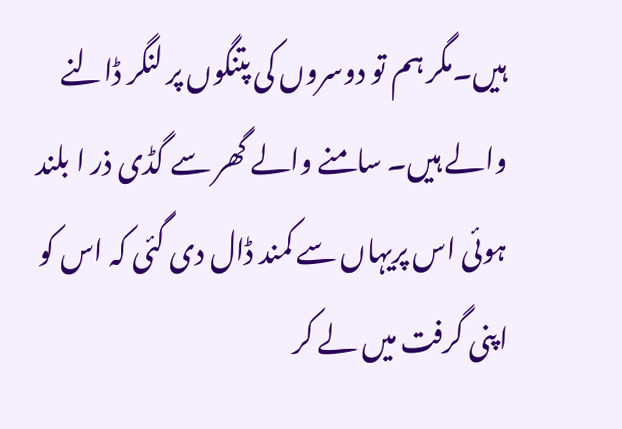ہیں۔مگر ہم تو دوسروں کی پتنگوں پر لنگر ڈالنے والے ہیں۔ سامنے والے گھر سے گڈی ذر ا بلند ہوئی اس پریہاں سے کمند ڈال دی گئی کہ اس کو اپنی گرفت میں لے کر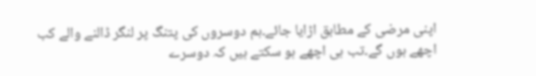اپنی مرضی کے مطابق اڑایا جائے۔ہم دوسروں کی پتنگ پر لنگر ڈالنے والے کب اچھے ہوں گے۔تب ہی اچھے ہو سکتے ہیں کہ دوسرے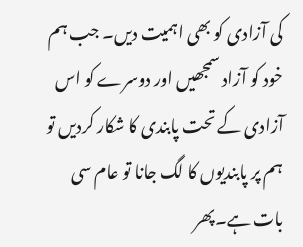کی آزادی کو بھی اہمیت دیں۔ جب ہم خود کو آزاد سمجھیں اور دوسرے کو اس آزادی کے تحت پابندی کا شکار کردیں تو ہم پر پابندیوں کا لگ جانا تو عام سی بات ہے۔پھر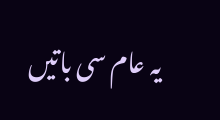یہ عام سی باتیں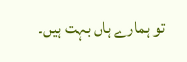تو ہمارے ہاں بہت ہیں۔